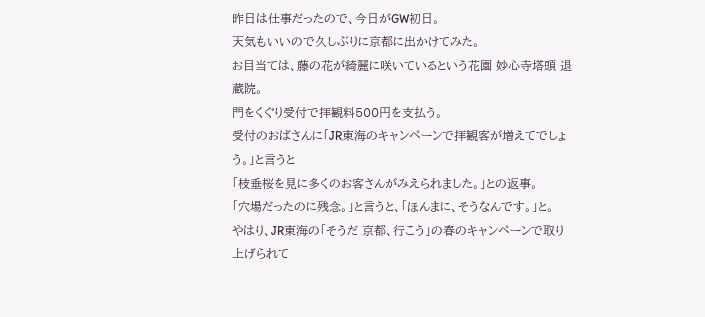昨日は仕事だったので、今日がGW初日。
天気もいいので久しぶりに京都に出かけてみた。
お目当ては、藤の花が綺麗に咲いているという花園 妙心寺塔頭 退蔵院。
門をくぐり受付で拝観料500円を支払う。
受付のおばさんに「JR東海のキャンペーンで拝観客が増えてでしょう。」と言うと
「枝垂桜を見に多くのお客さんがみえられました。」との返事。
「穴場だったのに残念。」と言うと、「ほんまに、そうなんです。」と。
やはり、JR東海の「そうだ 京都、行こう」の春のキャンペーンで取り上げられて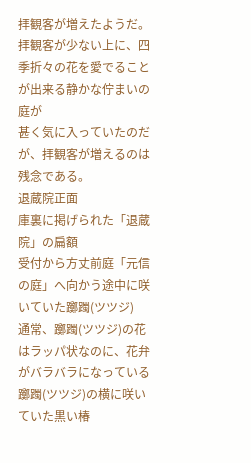拝観客が増えたようだ。
拝観客が少ない上に、四季折々の花を愛でることが出来る静かな佇まいの庭が
甚く気に入っていたのだが、拝観客が増えるのは残念である。
退蔵院正面
庫裏に掲げられた「退蔵院」の扁額
受付から方丈前庭「元信の庭」へ向かう途中に咲いていた躑躅(ツツジ)
通常、躑躅(ツツジ)の花はラッパ状なのに、花弁がバラバラになっている
躑躅(ツツジ)の横に咲いていた黒い椿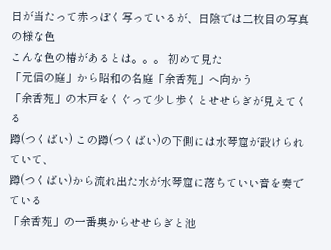日が当たって赤っぽく写っているが、日陰では二枚目の写真の様な色
こんな色の椿があるとは。。。 初めて見た
「元信の庭」から昭和の名庭「余香苑」へ向かう
「余香苑」の木戸をくぐって少し歩くとせせらぎが見えてくる
蹲(つくばい) この蹲(つくばい)の下側には水琴窟が設けられていて、
蹲(つくばい)から流れ出た水が水琴窟に落ちていい音を奏でている
「余香苑」の一番奥からせせらぎと池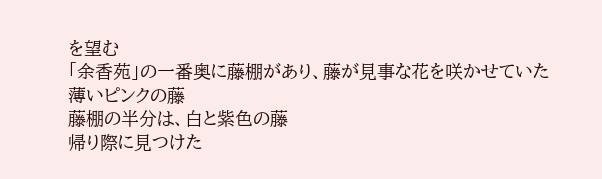を望む
「余香苑」の一番奥に藤棚があり、藤が見事な花を咲かせていた
薄いピンクの藤
藤棚の半分は、白と紫色の藤
帰り際に見つけた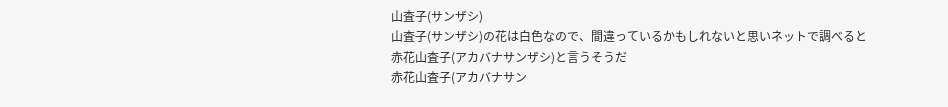山査子(サンザシ)
山査子(サンザシ)の花は白色なので、間違っているかもしれないと思いネットで調べると
赤花山査子(アカバナサンザシ)と言うそうだ
赤花山査子(アカバナサン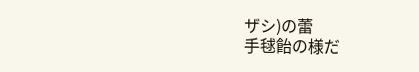ザシ)の蕾
手毬飴の様だ